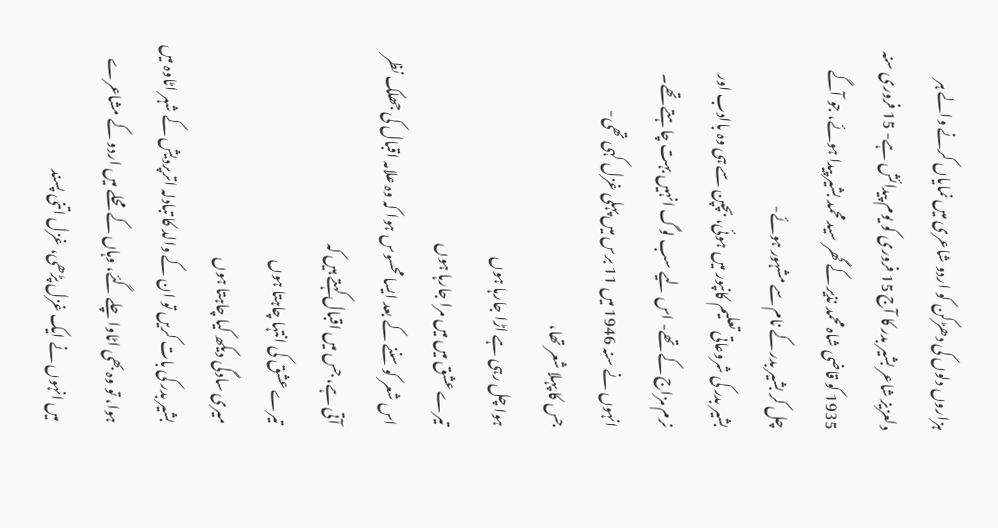ہزاروں دلوں کی دھڑکن کو اردو شاعری میں نمایاں کرنے والے ہر دلعزیز شاعر بشیر بدر کا آج 15 فروری کو یوم پیدائش ہے- 15 فروری سنہ 1935 کو قاضی شاہ محمد نذیر کے گھر سید محمد بشیر پیدا ہوئے، جو آگے چل کر بشیر بدر کے نام سے مشہور ہوئے-
بشیر بدر کی شروعاتی تعلیم کانپور میں ہوئی، بچپن سے ہی وہ باادب اور نرم مزاج کے تھے- اس لیے سب لوگ انہیں بہت چاہتے تھے۔
انہوں نے سنہ 1946 میں 11 برس میں پہلی غزل کہی تھی-
جس کا پہلا شعر تھا،
ہوا چل رہی ہے اڑا جارہا ہوں
تیرے عشق میں میں مرا جارہا ہوں
اس شعر کو سننے کے بعد ایسا محسوس ہوا کہ وہ علامہ اقبال کی جھلک نظر آتی ہے، جس میں اقبال کہتے ہیں کہ
تیرے عشق کی انتہا چاہتا ہوں
میری سادگی دیکھ کیا چاہتا ہوں
بشیر بدر کی بات کریں تو ان کے والد کا تبادلہ اترپردیش کے شہر اٹاوہ میں ہوا، تو وہ بھی اٹاوا چلے گئے، وہاں کے محلے میں اردو کے مشاعرے میں انہوں نے ایک غزل پڑھی، غزل اتنی پسند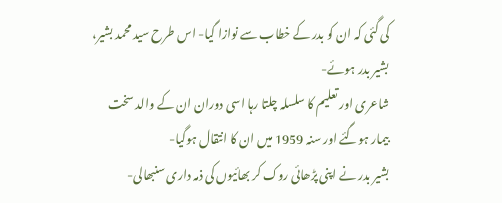کی گئی کہ ان کو بدر کے خطاب سے نوازا گیا- اس طرح سید محمد بشیر، بشیر بدر ہوئے-
شاعری اور تعلیم کا سلسلہ چلتا رہا اسی دوران ان کے والد سخت بیمار ہوگئے اور سنہ 1959 میں ان کا انتقال ہوگیا-
بشیر بدر نے اپنی پڑھائی روک کر بھائیوں کی ذمہ داری سنبھالی-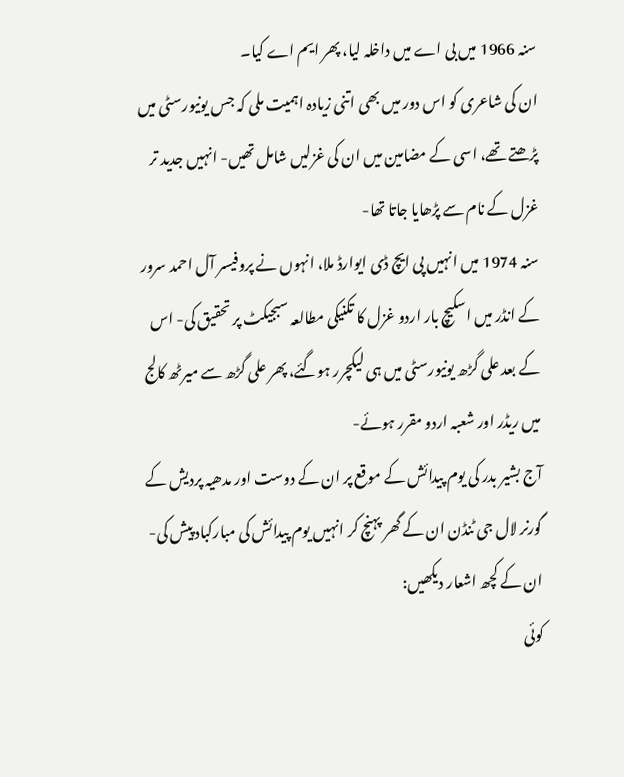سنہ 1966 میں بی اے میں داخلہ لیا، پھر ایم اے کیا۔
ان کی شاعری کو اس دور میں بھی اتنی زیادہ اہمیت ملی کہ جس یونیورسٹی میں پڑھتے تھے، اسی کے مضامین میں ان کی غزلیں شامل تھیں- انہیں جدید تر غزل کے نام سے پڑھایا جاتا تھا-
سنہ 1974 میں انہیں پی ایچ ڈی ایوارڈ ملا، انہوں نے پروفیسر آل احمد سرور کے انڈر میں اسکیچ بار اردو غزل کا تکنیکی مطالعہ سبجیکٹ پر تحقیق کی- اس کے بعد علی گڑھ یونیورسٹی میں ہی لیکچرر ہوگئے، پھر علی گڑھ سے میرٹھ کالج میں ریڈر اور شعبہ اردو مقرر ہوئے-
آج بشیر بدر کی یوم پیدائش کے موقع پر ان کے دوست اور مدھیہ پردیش کے گورنر لال جی ٹنڈن ان کے گھر پہنچ کر انہیں یوم پیدائش کی مبارکباد پیش کی-
ان کے کچھ اشعار دیکھیں:
کوئی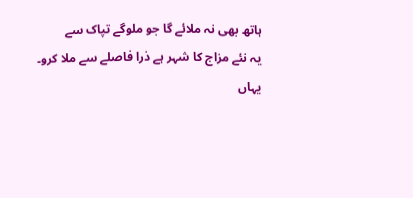ہاتھ بھی نہ ملائے گا جو ملوگے تپاک سے
یہ نئے مزاج کا شہر ہے ذرا فاصلے سے ملا کرو۔
یہاں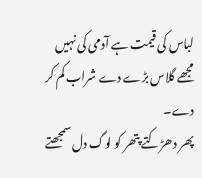لباس کی قیمت ہے آدمی کی نہیں
مجھے گلاس بڑے دے شراب کم کر دے۔
پھر دھڑکتے پتھر کو لوگ دل سمجھتے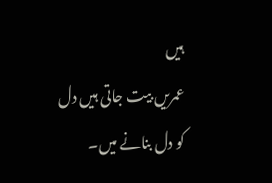ہیں
عمریں بیت جاتی ہیں دل کو دل بنانے میں۔